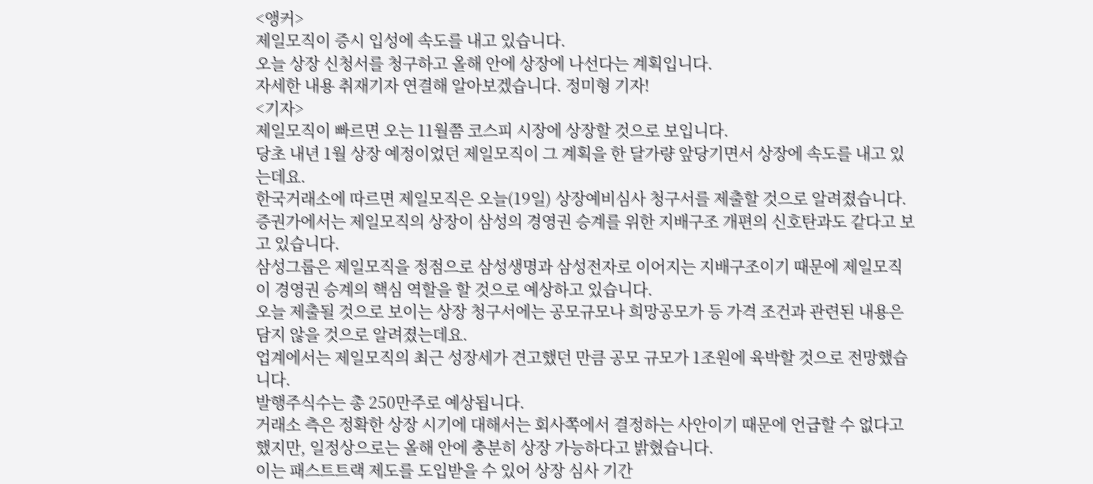<앵커>
제일모직이 증시 입성에 속도를 내고 있습니다.
오늘 상장 신청서를 청구하고 올해 안에 상장에 나선다는 계획입니다.
자세한 내용 취재기자 연결해 알아보겠습니다. 정미형 기자!
<기자>
제일모직이 빠르면 오는 11월쯤 코스피 시장에 상장할 것으로 보입니다.
당초 내년 1월 상장 예정이었던 제일모직이 그 계획을 한 달가량 앞당기면서 상장에 속도를 내고 있는데요.
한국거래소에 따르면 제일모직은 오늘(19일) 상장예비심사 청구서를 제출할 것으로 알려졌습니다.
증권가에서는 제일모직의 상장이 삼성의 경영권 승계를 위한 지배구조 개편의 신호탄과도 같다고 보고 있습니다.
삼성그룹은 제일모직을 정점으로 삼성생명과 삼성전자로 이어지는 지배구조이기 때문에 제일모직이 경영권 승계의 핵심 역할을 할 것으로 예상하고 있습니다.
오늘 제출될 것으로 보이는 상장 청구서에는 공모규모나 희망공모가 등 가격 조건과 관련된 내용은 담지 않을 것으로 알려졌는데요.
업계에서는 제일모직의 최근 성장세가 견고했던 만큼 공모 규모가 1조원에 육박할 것으로 전망했습니다.
발행주식수는 총 250만주로 예상됩니다.
거래소 측은 정확한 상장 시기에 대해서는 회사쪽에서 결정하는 사안이기 때문에 언급할 수 없다고 했지만, 일정상으로는 올해 안에 충분히 상장 가능하다고 밝혔습니다.
이는 패스트트랙 제도를 도입받을 수 있어 상장 심사 기간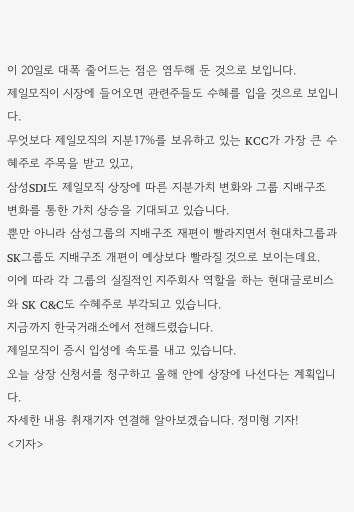이 20일로 대폭 줄어드는 점은 염두해 둔 것으로 보입니다.
제일모직이 시장에 들어오면 관련주들도 수혜를 입을 것으로 보입니다.
무엇보다 제일모직의 지분17%를 보유하고 있는 KCC가 가장 큰 수혜주로 주목을 받고 있고,
삼성SDI도 제일모직 상장에 따른 지분가치 변화와 그룹 지배구조 변화를 통한 가치 상승을 기대되고 있습니다.
뿐만 아니라 삼성그룹의 지배구조 재편이 빨라지면서 현대차그룹과 SK그룹도 지배구조 개편이 예상보다 빨라질 것으로 보이는데요.
이에 따라 각 그룹의 실질적인 지주회사 역할을 하는 현대글로비스와 SK C&C도 수혜주로 부각되고 있습니다.
지금까지 한국거래소에서 전해드렸습니다.
제일모직이 증시 입성에 속도를 내고 있습니다.
오늘 상장 신청서를 청구하고 올해 안에 상장에 나선다는 계획입니다.
자세한 내용 취재기자 연결해 알아보겠습니다. 정미형 기자!
<기자>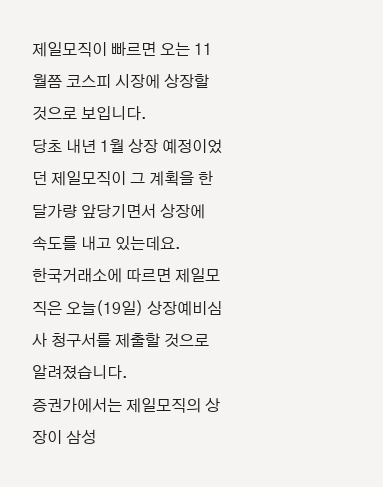제일모직이 빠르면 오는 11월쯤 코스피 시장에 상장할 것으로 보입니다.
당초 내년 1월 상장 예정이었던 제일모직이 그 계획을 한 달가량 앞당기면서 상장에 속도를 내고 있는데요.
한국거래소에 따르면 제일모직은 오늘(19일) 상장예비심사 청구서를 제출할 것으로 알려졌습니다.
증권가에서는 제일모직의 상장이 삼성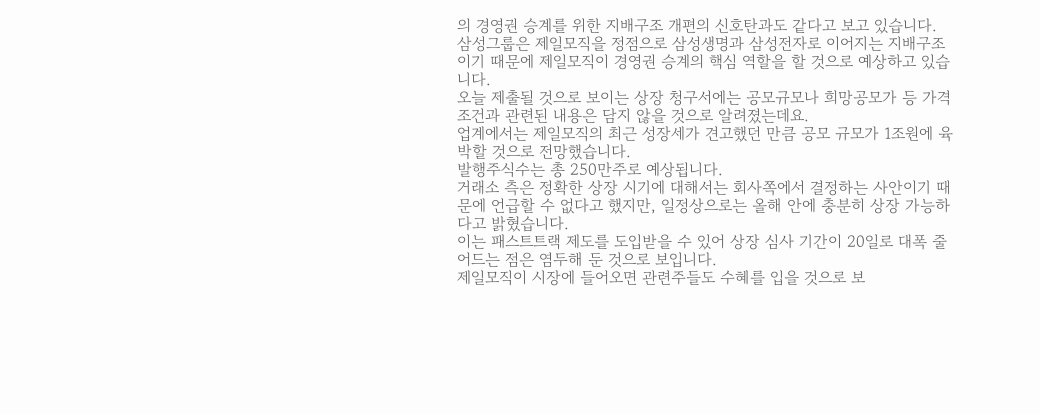의 경영권 승계를 위한 지배구조 개편의 신호탄과도 같다고 보고 있습니다.
삼성그룹은 제일모직을 정점으로 삼성생명과 삼성전자로 이어지는 지배구조이기 때문에 제일모직이 경영권 승계의 핵심 역할을 할 것으로 예상하고 있습니다.
오늘 제출될 것으로 보이는 상장 청구서에는 공모규모나 희망공모가 등 가격 조건과 관련된 내용은 담지 않을 것으로 알려졌는데요.
업계에서는 제일모직의 최근 성장세가 견고했던 만큼 공모 규모가 1조원에 육박할 것으로 전망했습니다.
발행주식수는 총 250만주로 예상됩니다.
거래소 측은 정확한 상장 시기에 대해서는 회사쪽에서 결정하는 사안이기 때문에 언급할 수 없다고 했지만, 일정상으로는 올해 안에 충분히 상장 가능하다고 밝혔습니다.
이는 패스트트랙 제도를 도입받을 수 있어 상장 심사 기간이 20일로 대폭 줄어드는 점은 염두해 둔 것으로 보입니다.
제일모직이 시장에 들어오면 관련주들도 수혜를 입을 것으로 보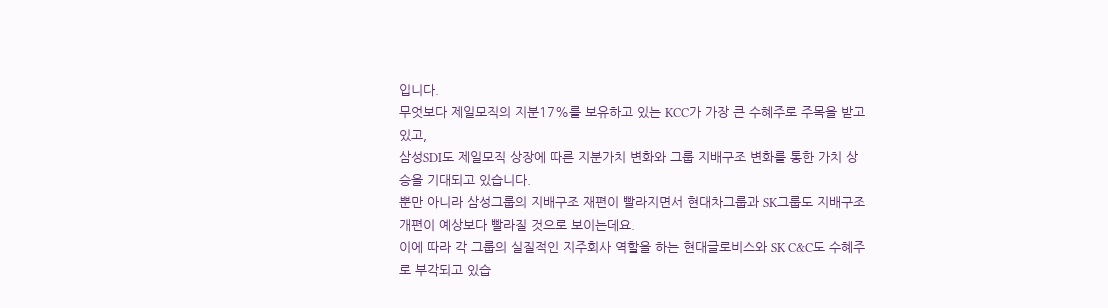입니다.
무엇보다 제일모직의 지분17%를 보유하고 있는 KCC가 가장 큰 수혜주로 주목을 받고 있고,
삼성SDI도 제일모직 상장에 따른 지분가치 변화와 그룹 지배구조 변화를 통한 가치 상승을 기대되고 있습니다.
뿐만 아니라 삼성그룹의 지배구조 재편이 빨라지면서 현대차그룹과 SK그룹도 지배구조 개편이 예상보다 빨라질 것으로 보이는데요.
이에 따라 각 그룹의 실질적인 지주회사 역할을 하는 현대글로비스와 SK C&C도 수혜주로 부각되고 있습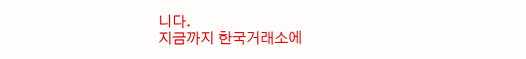니다.
지금까지 한국거래소에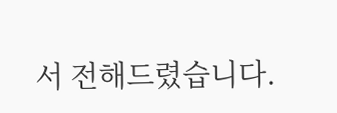서 전해드렸습니다.